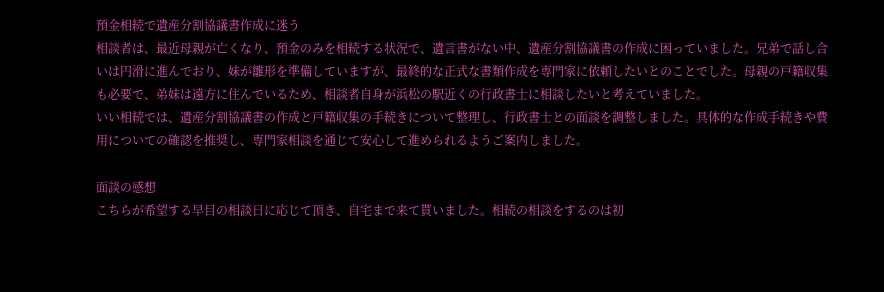預金相続で遺産分割協議書作成に迷う
相談者は、最近母親が亡くなり、預金のみを相続する状況で、遺言書がない中、遺産分割協議書の作成に困っていました。兄弟で話し合いは円滑に進んでおり、妹が雛形を準備していますが、最終的な正式な書類作成を専門家に依頼したいとのことでした。母親の戸籍収集も必要で、弟妹は遠方に住んでいるため、相談者自身が浜松の駅近くの行政書士に相談したいと考えていました。
いい相続では、遺産分割協議書の作成と戸籍収集の手続きについて整理し、行政書士との面談を調整しました。具体的な作成手続きや費用についての確認を推奨し、専門家相談を通じて安心して進められるようご案内しました。

面談の感想
こちらが希望する早目の相談日に応じて頂き、自宅まで来て貰いました。相続の相談をするのは初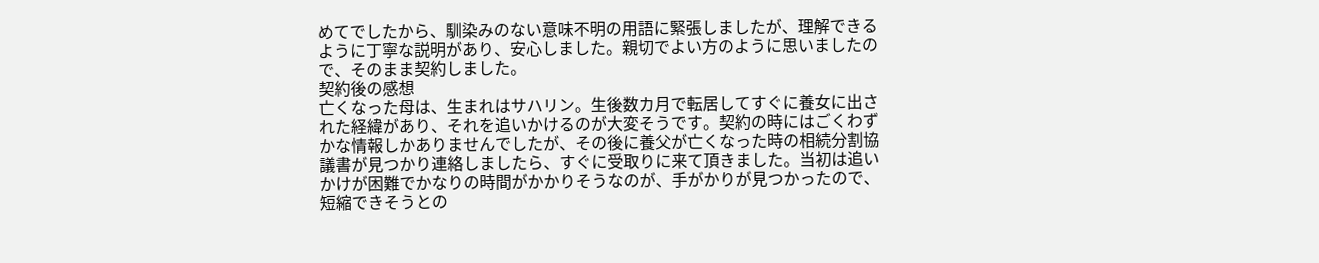めてでしたから、馴染みのない意味不明の用語に緊張しましたが、理解できるように丁寧な説明があり、安心しました。親切でよい方のように思いましたので、そのまま契約しました。
契約後の感想
亡くなった母は、生まれはサハリン。生後数カ月で転居してすぐに養女に出された経緯があり、それを追いかけるのが大変そうです。契約の時にはごくわずかな情報しかありませんでしたが、その後に養父が亡くなった時の相続分割協議書が見つかり連絡しましたら、すぐに受取りに来て頂きました。当初は追いかけが困難でかなりの時間がかかりそうなのが、手がかりが見つかったので、短縮できそうとの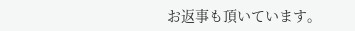お返事も頂いています。